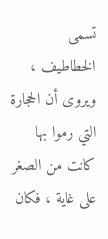تسمى الخطاطيف ، ويروى أن الحجارة التي رموا بها كانت من الصغر على غاية ، فكان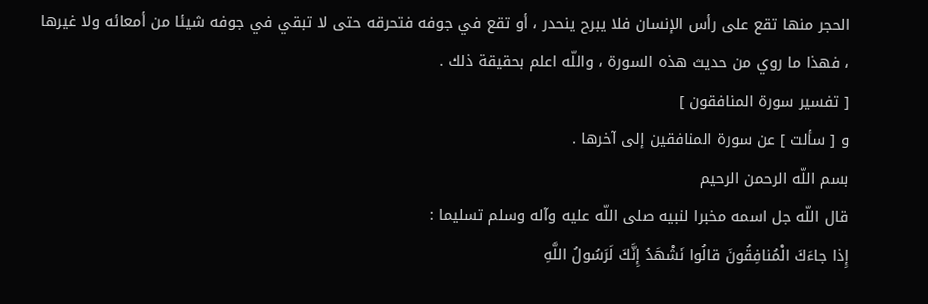الحجر منها تقع على رأس الإنسان فلا يبرح ينحدر ، أو تقع في جوفه فتحرقه حتى لا تبقي في جوفه شيئا من أمعائه ولا غيرها ، فهذا ما روي من حديث هذه السورة ، واللّه اعلم بحقيقة ذلك .
[ تفسير سورة المنافقون ]
و [ سألت ] عن سورة المنافقين إلى آخرها .
بسم اللّه الرحمن الرحيم
قال اللّه جل اسمه مخبرا لنبيه صلى اللّه عليه وآله وسلم تسليما :
إِذا جاءَكَ الْمُنافِقُونَ قالُوا نَشْهَدُ إِنَّكَ لَرَسُولُ اللَّهِ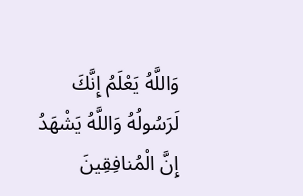وَاللَّهُ يَعْلَمُ إِنَّكَ لَرَسُولُهُ وَاللَّهُ يَشْهَدُ إِنَّ الْمُنافِقِينَ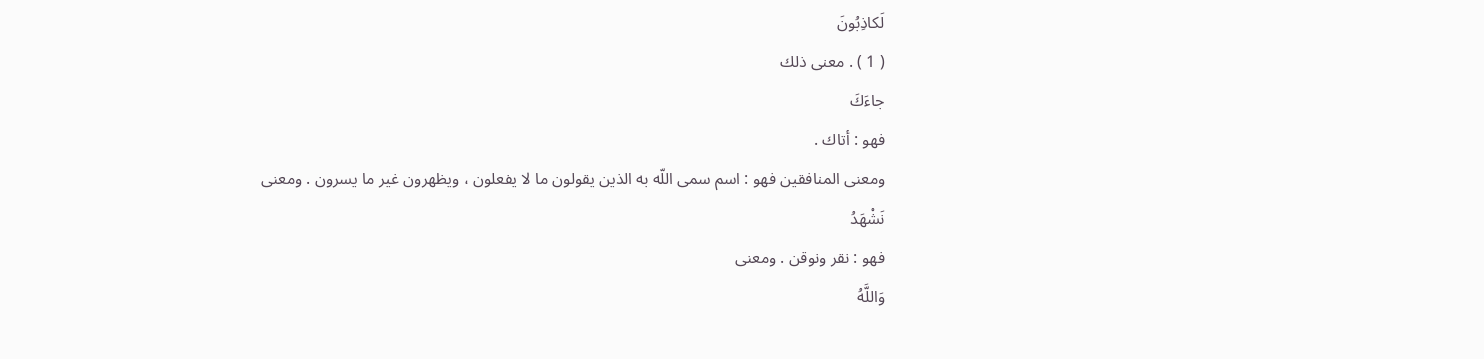لَكاذِبُونَ
( 1 ) . معنى ذلك
جاءَكَ
فهو : أتاك .
ومعنى المنافقين فهو : اسم سمى اللّه به الذين يقولون ما لا يفعلون ، ويظهرون غير ما يسرون . ومعنى
نَشْهَدُ
فهو : نقر ونوقن . ومعنى
وَاللَّهُ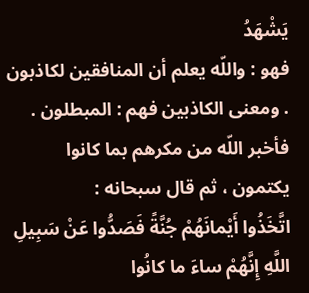يَشْهَدُ
فهو : واللّه يعلم أن المنافقين لكاذبون . ومعنى الكاذبين فهم : المبطلون .
فأخبر اللّه من مكرهم بما كانوا يكتمون ، ثم قال سبحانه :
اتَّخَذُوا أَيْمانَهُمْ جُنَّةً فَصَدُّوا عَنْ سَبِيلِ اللَّهِ إِنَّهُمْ ساءَ ما كانُوا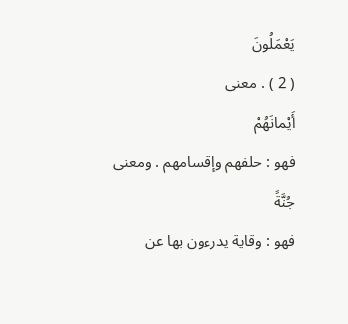يَعْمَلُونَ
( 2 ) . معنى
أَيْمانَهُمْ
فهو : حلفهم وإقسامهم . ومعنى
جُنَّةً
فهو : وقاية يدرءون بها عن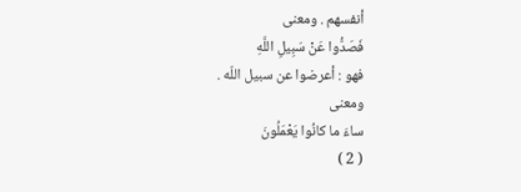أنفسهم . ومعنى
فَصَدُّوا عَنْ سَبِيلِ اللَّهِ
فهو : أعرضوا عن سبيل اللّه .
ومعنى
ساءَ ما كانُوا يَعْمَلُونَ
( 2 )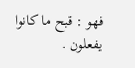فهو : قبح ما كانوا يفعلون .